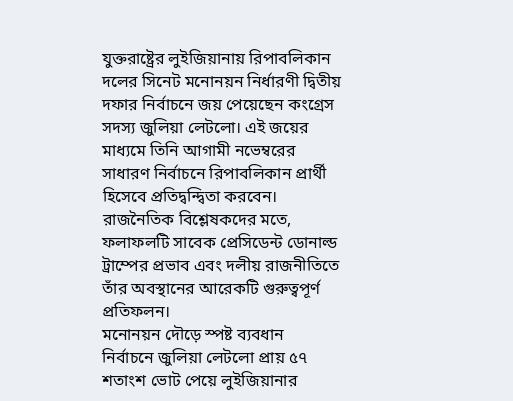যুক্তরাষ্ট্রের লুইজিয়ানায় রিপাবলিকান দলের সিনেট মনোনয়ন নির্ধারণী দ্বিতীয় দফার নির্বাচনে জয় পেয়েছেন কংগ্রেস সদস্য জুলিয়া লেটলো। এই জয়ের মাধ্যমে তিনি আগামী নভেম্বরের সাধারণ নির্বাচনে রিপাবলিকান প্রার্থী হিসেবে প্রতিদ্বন্দ্বিতা করবেন। রাজনৈতিক বিশ্লেষকদের মতে, ফলাফলটি সাবেক প্রেসিডেন্ট ডোনাল্ড ট্রাম্পের প্রভাব এবং দলীয় রাজনীতিতে তাঁর অবস্থানের আরেকটি গুরুত্বপূর্ণ প্রতিফলন।
মনোনয়ন দৌড়ে স্পষ্ট ব্যবধান
নির্বাচনে জুলিয়া লেটলো প্রায় ৫৭ শতাংশ ভোট পেয়ে লুইজিয়ানার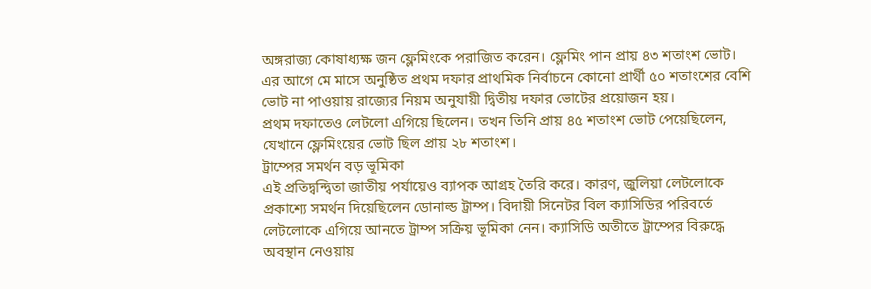অঙ্গরাজ্য কোষাধ্যক্ষ জন ফ্লেমিংকে পরাজিত করেন। ফ্লেমিং পান প্রায় ৪৩ শতাংশ ভোট। এর আগে মে মাসে অনুষ্ঠিত প্রথম দফার প্রাথমিক নির্বাচনে কোনো প্রার্থী ৫০ শতাংশের বেশি ভোট না পাওয়ায় রাজ্যের নিয়ম অনুযায়ী দ্বিতীয় দফার ভোটের প্রয়োজন হয়।
প্রথম দফাতেও লেটলো এগিয়ে ছিলেন। তখন তিনি প্রায় ৪৫ শতাংশ ভোট পেয়েছিলেন, যেখানে ফ্লেমিংয়ের ভোট ছিল প্রায় ২৮ শতাংশ।
ট্রাম্পের সমর্থন বড় ভূমিকা
এই প্রতিদ্বন্দ্বিতা জাতীয় পর্যায়েও ব্যাপক আগ্রহ তৈরি করে। কারণ, জুলিয়া লেটলোকে প্রকাশ্যে সমর্থন দিয়েছিলেন ডোনাল্ড ট্রাম্প। বিদায়ী সিনেটর বিল ক্যাসিডির পরিবর্তে লেটলোকে এগিয়ে আনতে ট্রাম্প সক্রিয় ভূমিকা নেন। ক্যাসিডি অতীতে ট্রাম্পের বিরুদ্ধে অবস্থান নেওয়ায়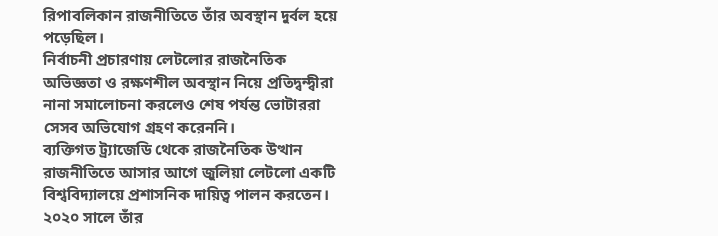রিপাবলিকান রাজনীতিতে তাঁর অবস্থান দুর্বল হয়ে পড়েছিল।
নির্বাচনী প্রচারণায় লেটলোর রাজনৈতিক অভিজ্ঞতা ও রক্ষণশীল অবস্থান নিয়ে প্রতিদ্বন্দ্বীরা নানা সমালোচনা করলেও শেষ পর্যন্ত ভোটাররা সেসব অভিযোগ গ্রহণ করেননি।
ব্যক্তিগত ট্র্যাজেডি থেকে রাজনৈতিক উত্থান
রাজনীতিতে আসার আগে জুলিয়া লেটলো একটি বিশ্ববিদ্যালয়ে প্রশাসনিক দায়িত্ব পালন করতেন। ২০২০ সালে তাঁর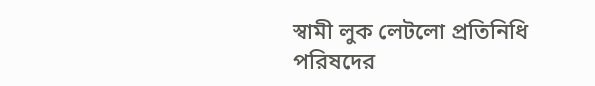স্বামী লুক লেটলো প্রতিনিধি পরিষদের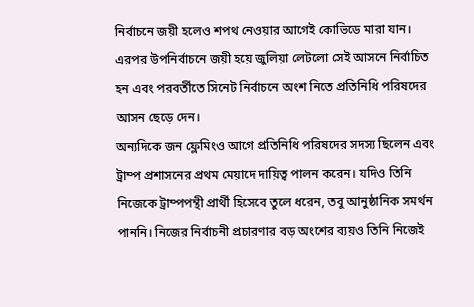নির্বাচনে জয়ী হলেও শপথ নেওয়ার আগেই কোভিডে মারা যান। এরপর উপনির্বাচনে জয়ী হয়ে জুলিয়া লেটলো সেই আসনে নির্বাচিত হন এবং পরবর্তীতে সিনেট নির্বাচনে অংশ নিতে প্রতিনিধি পরিষদের আসন ছেড়ে দেন।
অন্যদিকে জন ফ্লেমিংও আগে প্রতিনিধি পরিষদের সদস্য ছিলেন এবং ট্রাম্প প্রশাসনের প্রথম মেয়াদে দায়িত্ব পালন করেন। যদিও তিনি নিজেকে ট্রাম্পপন্থী প্রার্থী হিসেবে তুলে ধরেন, তবু আনুষ্ঠানিক সমর্থন পাননি। নিজের নির্বাচনী প্রচারণার বড় অংশের ব্যয়ও তিনি নিজেই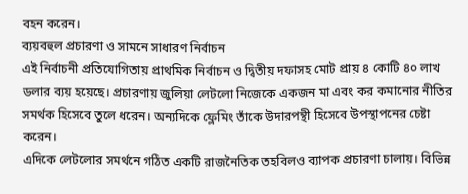বহন করেন।
ব্যয়বহুল প্রচারণা ও সামনে সাধারণ নির্বাচন
এই নির্বাচনী প্রতিযোগিতায় প্রাথমিক নির্বাচন ও দ্বিতীয় দফাসহ মোট প্রায় ৪ কোটি ৪০ লাখ ডলার ব্যয় হয়েছে। প্রচারণায় জুলিয়া লেটলো নিজেকে একজন মা এবং কর কমানোর নীতির সমর্থক হিসেবে তুলে ধরেন। অন্যদিকে ফ্লেমিং তাঁকে উদারপন্থী হিসেবে উপস্থাপনের চেষ্টা করেন।
এদিকে লেটলোর সমর্থনে গঠিত একটি রাজনৈতিক তহবিলও ব্যাপক প্রচারণা চালায়। বিভিন্ন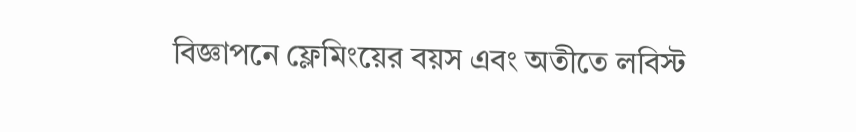বিজ্ঞাপনে ফ্লেমিংয়ের বয়স এবং অতীতে লবিস্ট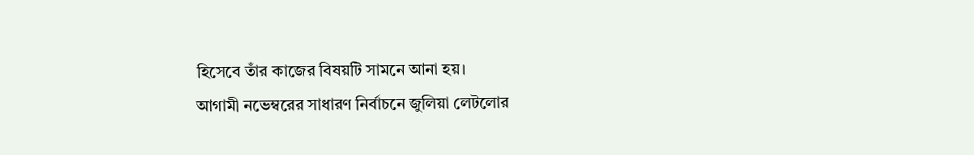হিসেবে তাঁর কাজের বিষয়টি সামনে আনা হয়।
আগামী নভেম্বরের সাধারণ নির্বাচনে জুলিয়া লেটলোর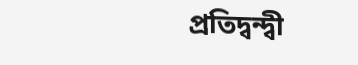প্রতিদ্বন্দ্বী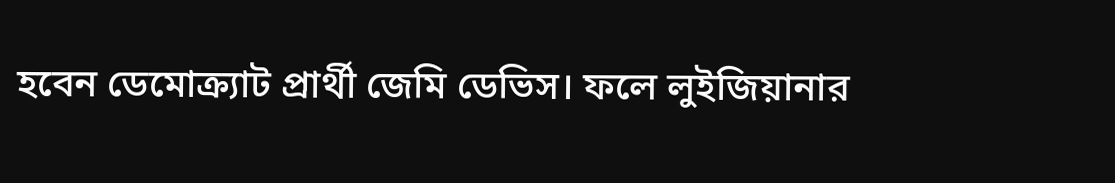হবেন ডেমোক্র্যাট প্রার্থী জেমি ডেভিস। ফলে লুইজিয়ানার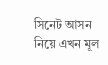সিনেট আসন নিয়ে এখন মূল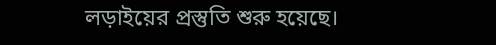লড়াইয়ের প্রস্তুতি শুরু হয়েছে।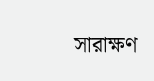সারাক্ষণ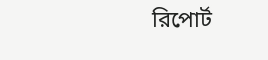রিপোর্ট